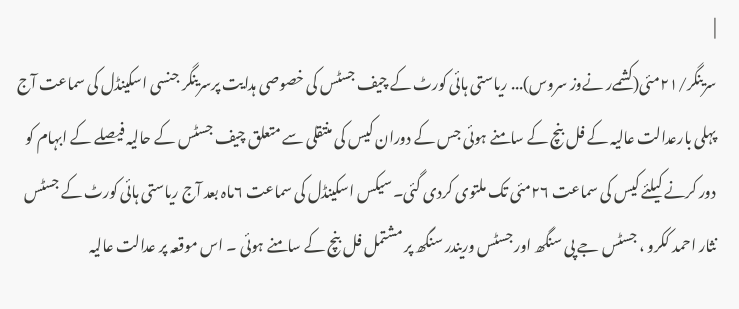|
سرینگر/۲۱مئی(کشمےر نےوز سروس)... ریاستی ہائی کورٹ کے چیف جسٹس کی خصوصی ہدایت پرسرینگر جنسی اسکینڈل کی سماعت آج پہلی بارعدالت عالیہ کے فل بنچ کے سامنے ہوئی جس کے دوران کیس کی منتقلی سے متعلق چیف جسٹس کے حالیہ فیصلے کے ابہام کو دور کرنے کیلئے کیس کی سماعت ۲۶مئی تک ملتوی کردی گئی۔سیکس اسکینڈل کی سماعت ۶ماہ بعد آج ریاستی ہائی کورٹ کے جسٹس نثار احمد ککرو ، جسٹس جے پی سنگھ اور جسٹس وریندر سنگھ پر مشتمل فل بنچ کے سامنے ہوئی ۔ اس موقعہ پر عدالت عالیہ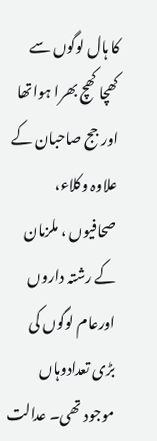کا ہال لوگوں سے کھچا کھچ بھرا ہواتھا اور جج صاحبان کے علاوہ وکلاء، صحافیوں ، ملزمان کے رشتہ داروں اورعام لوگوں کی بڑی تعدادوہاں موجود تھی۔ عدالت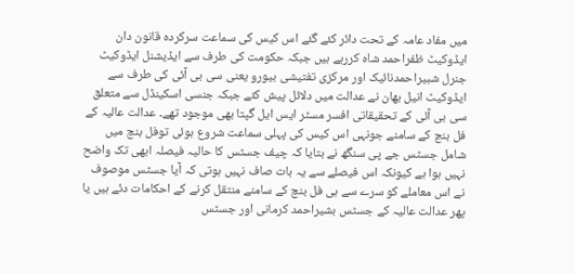میں مفاد عامہ کے تحت دائر کئے گئے اس کیس کی سماعت سرکردہ قانون دان ایڈوکیٹ ظفراحمد شاہ کررہے ہیں جبکہ حکومت کی طرف سے ایڈیشنل ایڈوکیٹ جنرل شبیراحمدنائیک اور مرکزی تفتیشی بیورو یعنی سی بی آئی کی طرف سے ایڈوکیٹ انیل بھان نے عدالت میں دلائل پیش کئے جبکہ جنسی اسکینڈل سے متعلق سی بی آئی کے تحقیقاتی افسر مسٹر ایس ایل گپتا بھی موجود تھے۔ عدالت عالیہ کے فل بنچ کے سامنے جونہی اس کیس کی پہلی سماعت شروع ہوئی توفل بنچ میں شامل جسٹس جے پی سنگھ نے بتایا کہ چیف جسٹس کا حالیہ فیصلہ ابھی تک واضح نہیں ہوا ہے کیونکہ اس فیصلے سے یہ بات صاف نہیں ہوتی کہ آیا جسٹس موصوف نے اس معاملے کو سرے سے ہی فل بنچ کے سامنے منتقل کرنے کے احکامات دئے ہیں یا پھر عدالت عالیہ کے جسٹس بشیراحمد کرمانی اور جسٹس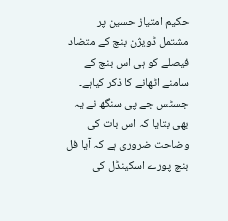حکیم امتیاز حسین پر مشتمل ڈویژن بنچ کے متضاد فیصلے کو ہی اس بنچ کے سامنے اٹھانے کا ذکر کیاہے۔
جسٹس جے پی سنگھ نے یہ بھی بتایا کہ اس بات کی وضاحت ضروری ہے کہ آیا فل بنچ پورے اسکینڈل کی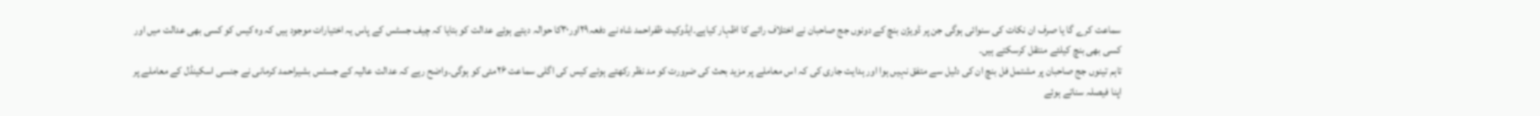سماعت کرے گا یا صرف ان نکات کی سنوائی ہوگی جن پر ڈویژن بنچ کے دونوں جج صاحبان نے اختلاف رائے کا اظہار کیاہے۔ایڈوکیٹ ظفراحمد شاہ نے دفعہ۲۹اور۳۰کا حوالہ دیتے ہوئے عدالت کو بتایا کہ چیف جسٹس کے پاس یہ اختیارات موجود ہیں کہ وہ کیس کو کسی بھی عدالت میں اور کسی بھی بنچ کیلئے منتقل کرسکتے ہیں۔
تاہم تینوں جج صاحبان پر مشتمل فل بنچ ان کی دلیل سے متفق نہیں ہوا اور ہدایت جاری کی کہ اس معاملے پر مزید بحث کی ضرورت کو مد نظر رکھتے ہوئے کیس کی اگلی سماعت ۲۶مئی کو ہوگی۔واضح رہے کہ عدالت عالیہ کے جسٹس بشیراحمد کرمانی نے جنسی اسکینڈل کے معاملے پر اپنا فیصلہ سناتے ہوئے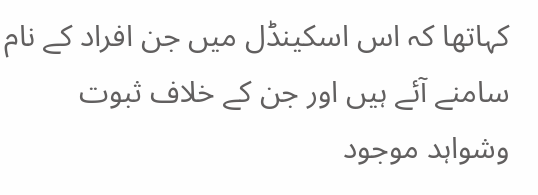کہاتھا کہ اس اسکینڈل میں جن افراد کے نام سامنے آئے ہیں اور جن کے خلاف ثبوت وشواہد موجود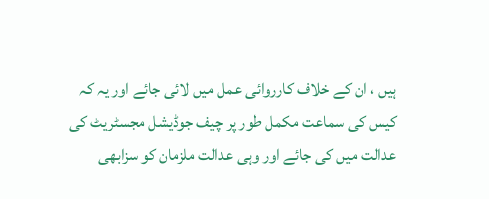ہیں ، ان کے خلاف کارروائی عمل میں لائی جائے اور یہ کہ کیس کی سماعت مکمل طور پر چیف جوڈیشل مجسٹریٹ کی عدالت میں کی جائے اور وہی عدالت ملزمان کو سزابھی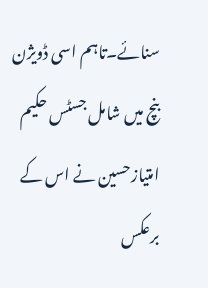سنائے۔تاہم اسی ڈویژن بنچ میں شامل جسٹس حکیم امتیازحسین نے اس کے برعکس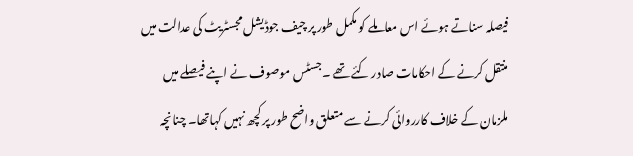فیصلہ سناتے ہوئے اس معاملے کو مکمل طور پر چیف جوڈیشل مجسٹریٹ کی عدالت میں منتقل کرنے کے احکامات صادر کئے تھے ۔جسٹس موصوف نے اپنے فیصلے میں ملزمان کے خلاف کارروائی کرنے سے متعلق واضح طور پر کچھ نہیں کہاتھا۔ چنانچہ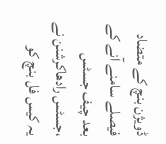ڈویژن بنچ کے متضاد فیصلے سامنے آنے کے بعد چیف جسٹس ،جسٹس رادھاکرشنن نے یہ کیس فل بنچ کو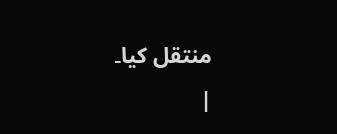منتقل کیا۔
|